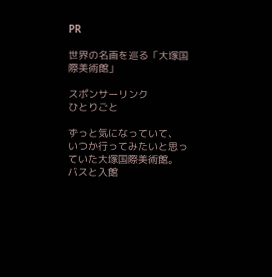PR

世界の名画を巡る「大塚国際美術館」

スポンサーリンク
ひとりごと

ずっと気になっていて、
いつか行ってみたいと思っていた大塚国際美術館。
バスと入館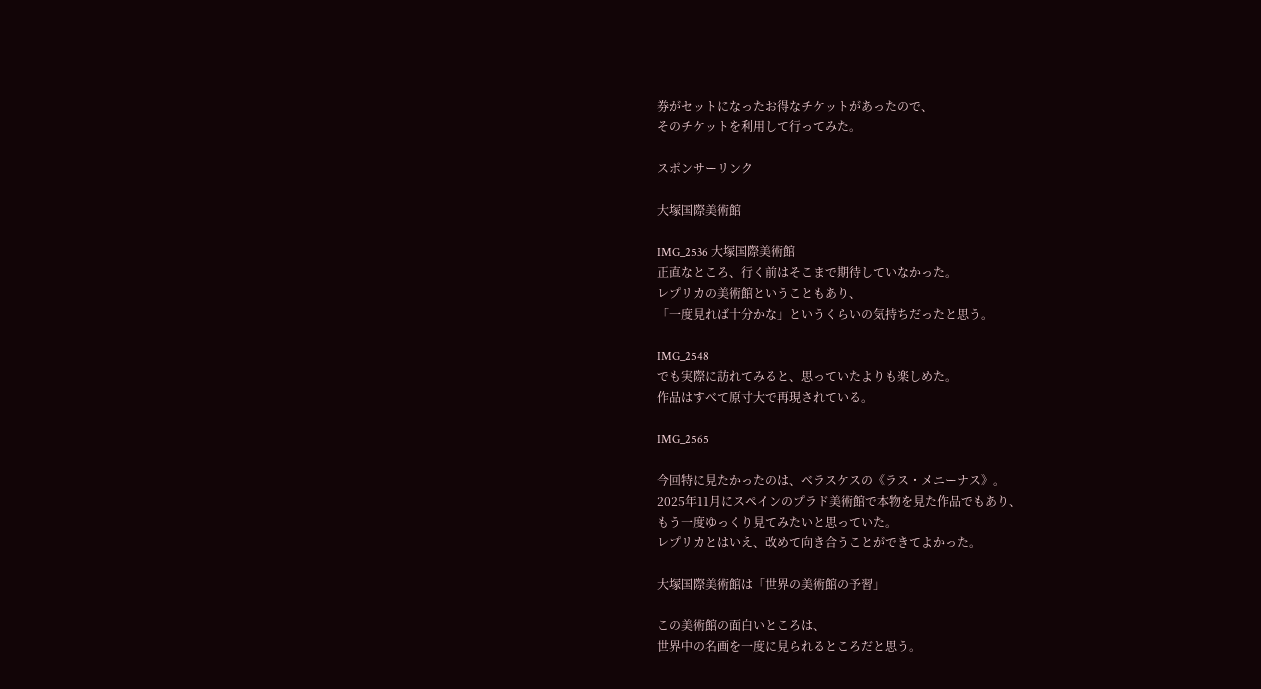券がセットになったお得なチケットがあったので、
そのチケットを利用して行ってみた。

スポンサーリンク

大塚国際美術館

IMG_2536 大塚国際美術館
正直なところ、行く前はそこまで期待していなかった。
レプリカの美術館ということもあり、
「一度見れば十分かな」というくらいの気持ちだったと思う。

IMG_2548
でも実際に訪れてみると、思っていたよりも楽しめた。
作品はすべて原寸大で再現されている。

IMG_2565

今回特に見たかったのは、ベラスケスの《ラス・メニーナス》。
2025年11月にスペインのプラド美術館で本物を見た作品でもあり、
もう一度ゆっくり見てみたいと思っていた。
レプリカとはいえ、改めて向き合うことができてよかった。

大塚国際美術館は「世界の美術館の予習」

この美術館の面白いところは、
世界中の名画を一度に見られるところだと思う。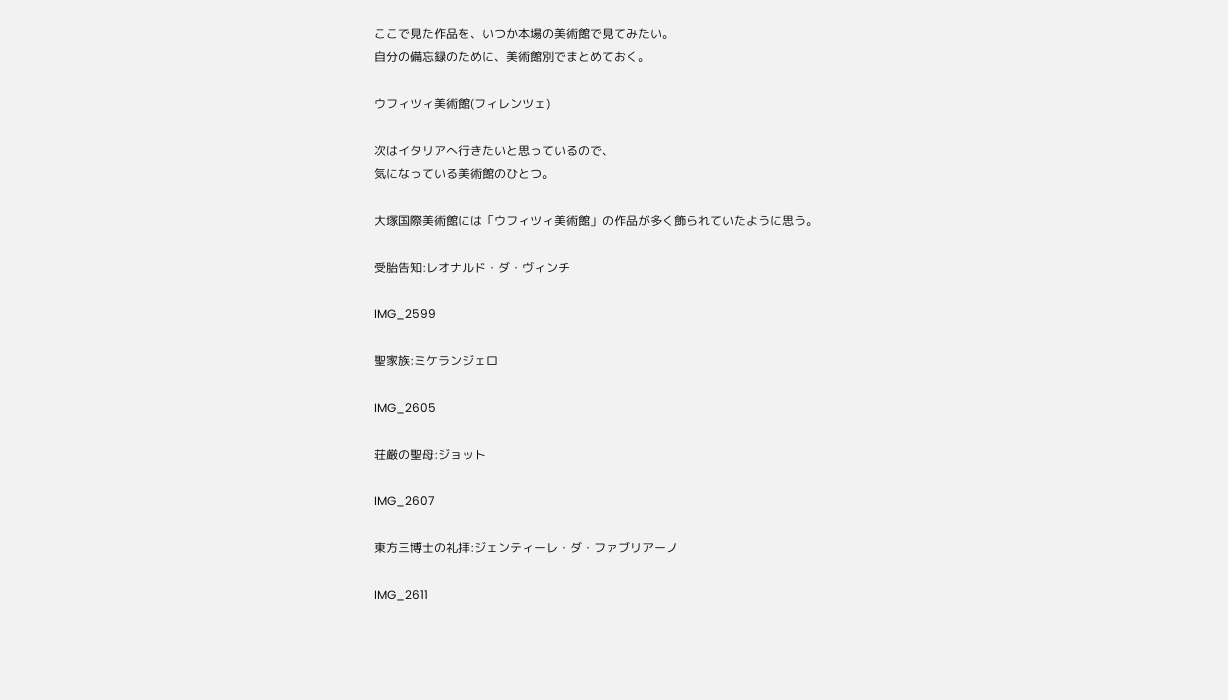ここで見た作品を、いつか本場の美術館で見てみたい。
自分の備忘録のために、美術館別でまとめておく。

ウフィツィ美術館(フィレンツェ)

次はイタリアへ行きたいと思っているので、
気になっている美術館のひとつ。

大塚国際美術館には「ウフィツィ美術館」の作品が多く飾られていたように思う。

受胎告知:レオナルド・ダ・ヴィンチ

IMG_2599

聖家族:ミケランジェロ

IMG_2605

荘厳の聖母:ジョット

IMG_2607

東方三博士の礼拝:ジェンティーレ・ダ・ファブリアーノ

IMG_2611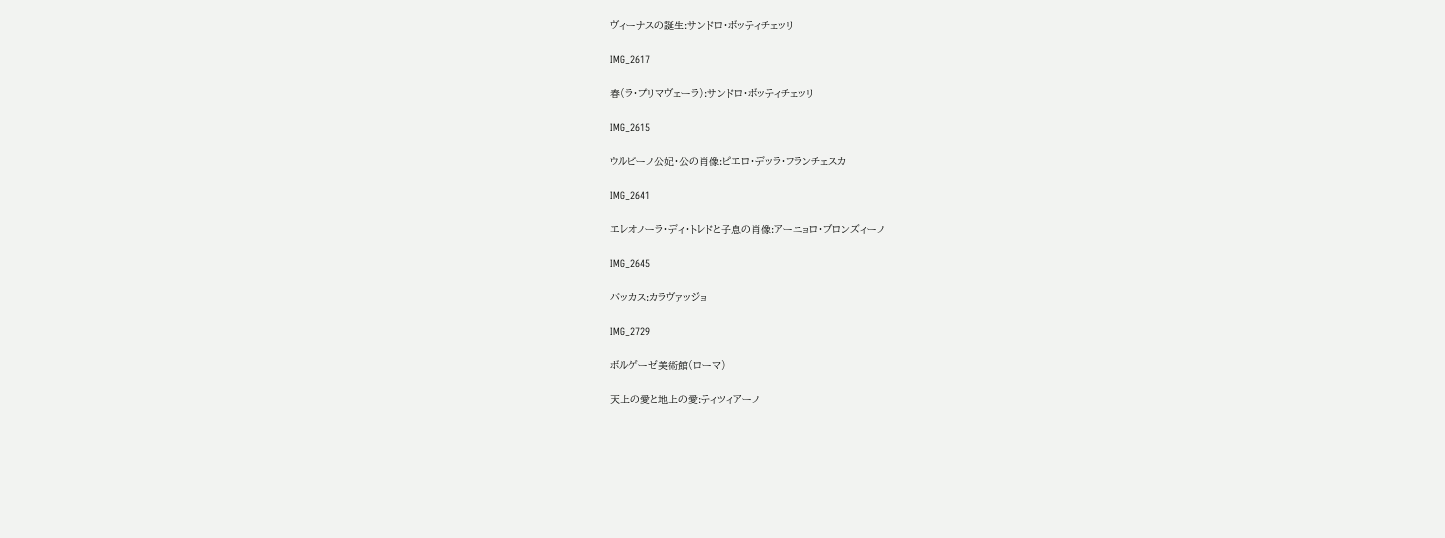ヴィーナスの誕生:サンドロ・ボッティチェッリ

IMG_2617

春(ラ・プリマヴェーラ):サンドロ・ボッティチェッリ

IMG_2615

ウルビーノ公妃・公の肖像:ピエロ・デッラ・フランチェスカ

IMG_2641

エレオノーラ・ディ・トレドと子息の肖像:アーニョロ・ブロンズィーノ

IMG_2645

バッカス:カラヴァッジョ

IMG_2729

ボルゲーゼ美術館(ローマ)

天上の愛と地上の愛:ティツィアーノ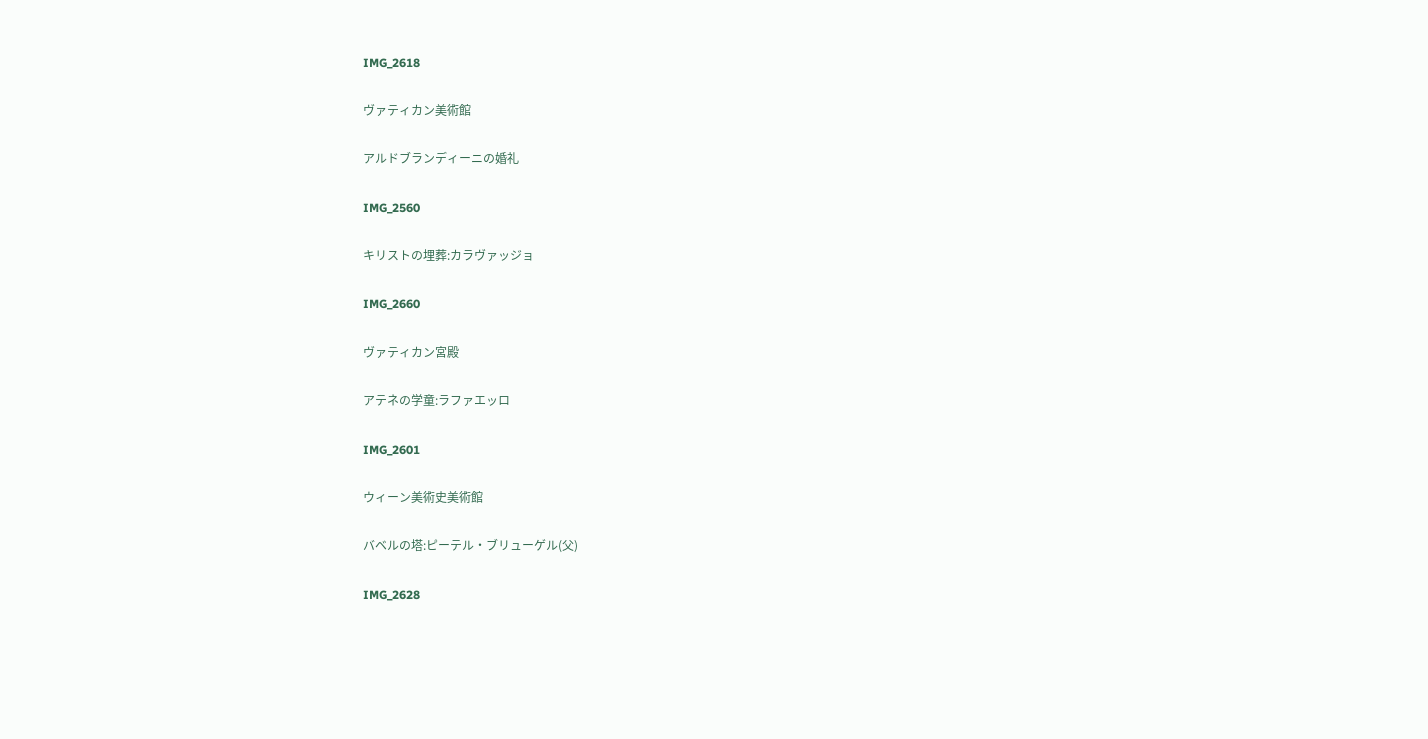IMG_2618

ヴァティカン美術館

アルドブランディーニの婚礼

IMG_2560

キリストの埋葬:カラヴァッジョ

IMG_2660

ヴァティカン宮殿

アテネの学童:ラファエッロ

IMG_2601

ウィーン美術史美術館

バベルの塔:ピーテル・ブリューゲル(父)

IMG_2628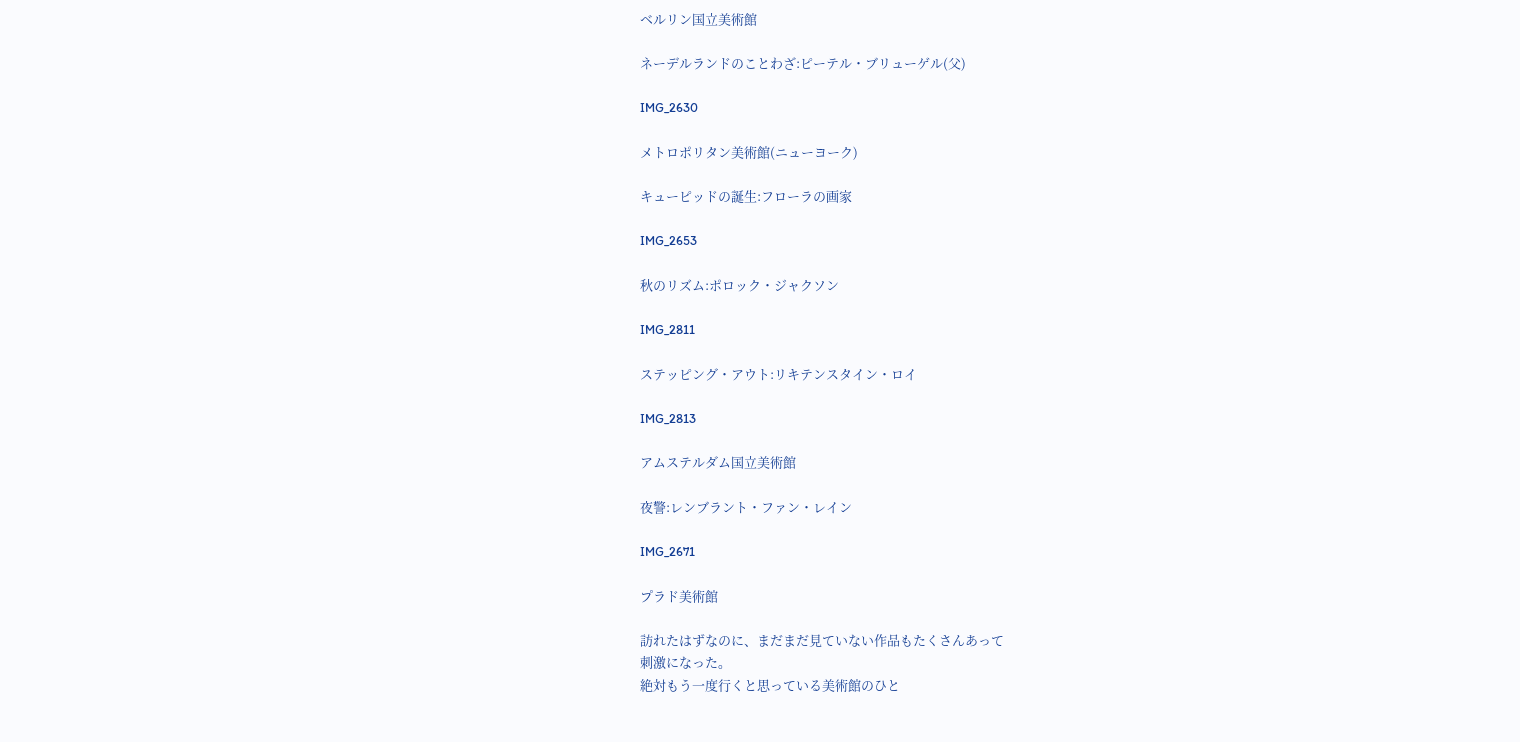ベルリン国立美術館

ネーデルランドのことわざ:ピーテル・ブリューゲル(父)

IMG_2630

メトロポリタン美術館(ニューヨーク)

キューピッドの誕生:フローラの画家

IMG_2653

秋のリズム:ポロック・ジャクソン

IMG_2811

ステッピング・アウト:リキテンスタイン・ロイ

IMG_2813

アムステルダム国立美術館

夜警:レンブラント・ファン・レイン

IMG_2671

プラド美術館

訪れたはずなのに、まだまだ見ていない作品もたくさんあって
刺激になった。
絶対もう一度行くと思っている美術館のひと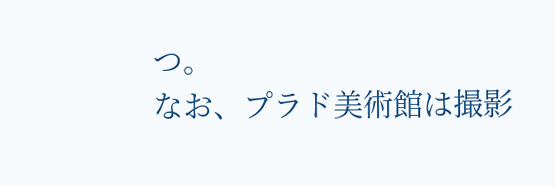つ。
なお、プラド美術館は撮影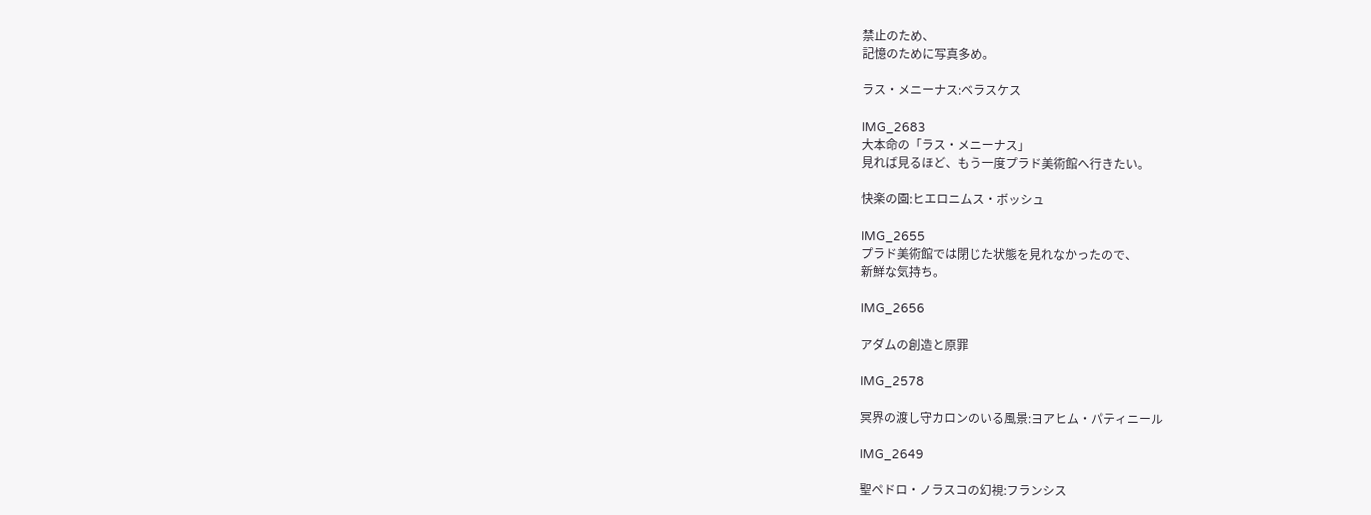禁止のため、
記憶のために写真多め。

ラス・メニーナス:ベラスケス

IMG_2683
大本命の「ラス・メニーナス」
見れば見るほど、もう一度プラド美術館へ行きたい。

快楽の園:ヒエロニムス・ボッシュ

IMG_2655
プラド美術館では閉じた状態を見れなかったので、
新鮮な気持ち。

IMG_2656

アダムの創造と原罪

IMG_2578

冥界の渡し守カロンのいる風景:ヨアヒム・パティニール

IMG_2649

聖ペドロ・ノラスコの幻視:フランシス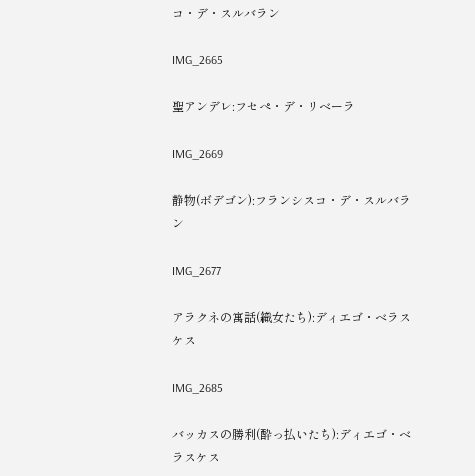コ・デ・スルバラン

IMG_2665

聖アンデレ:フセぺ・デ・リベーラ

IMG_2669

静物(ボデゴン):フランシスコ・デ・スルバラン

IMG_2677

アラクネの寓話(織女たち):ディエゴ・ベラスケス

IMG_2685

バッカスの勝利(酔っ払いたち):ディエゴ・ベラスケス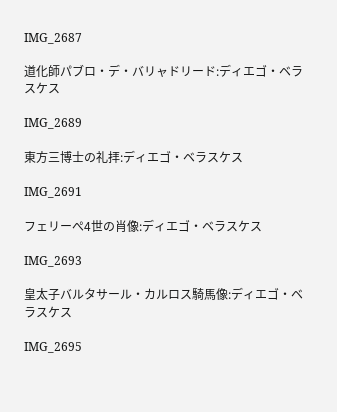IMG_2687

道化師パブロ・デ・バリャドリード:ディエゴ・ベラスケス

IMG_2689

東方三博士の礼拝:ディエゴ・ベラスケス

IMG_2691

フェリーぺ4世の肖像:ディエゴ・ベラスケス

IMG_2693

皇太子バルタサール・カルロス騎馬像:ディエゴ・ベラスケス

IMG_2695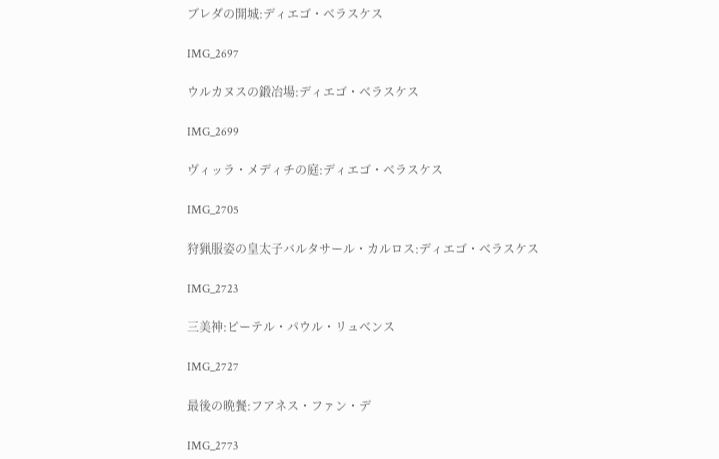ブレダの開城:ディエゴ・ベラスケス

IMG_2697

ウルカヌスの鍛冶場:ディエゴ・ベラスケス

IMG_2699

ヴィッラ・メディチの庭:ディエゴ・ベラスケス

IMG_2705

狩猟服姿の皇太子バルタサール・カルロス:ディエゴ・ベラスケス

IMG_2723

三美神:ピーテル・パウル・リュベンス

IMG_2727

最後の晩餐:フアネス・ファン・デ

IMG_2773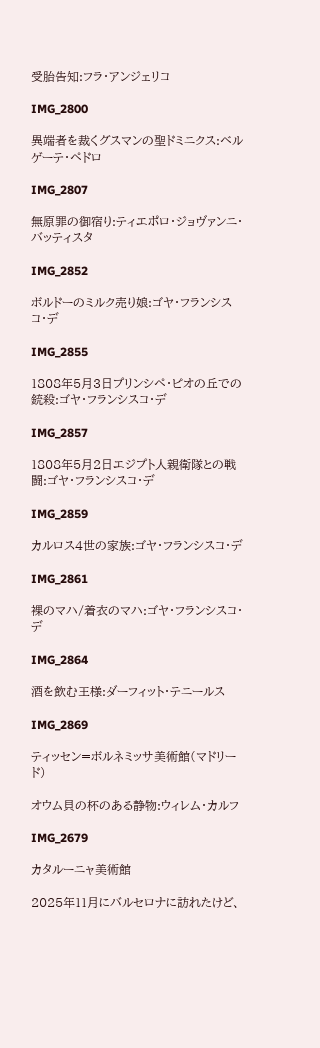受胎告知:フラ・アンジェリコ

IMG_2800

異端者を裁くグスマンの聖ドミニクス:ベルゲーテ・ペドロ

IMG_2807

無原罪の御宿り:ティエポロ・ジョヴァンニ・バッティスタ

IMG_2852

ボルドーのミルク売り娘:ゴヤ・フランシスコ・デ

IMG_2855

1808年5月3日プリンシペ・ピオの丘での銃殺:ゴヤ・フランシスコ・デ

IMG_2857

1808年5月2日エジプト人親衛隊との戦闘:ゴヤ・フランシスコ・デ

IMG_2859

カルロス4世の家族:ゴヤ・フランシスコ・デ

IMG_2861

裸のマハ/着衣のマハ:ゴヤ・フランシスコ・デ

IMG_2864

酒を飲む王様:ダーフィット・テニールス

IMG_2869

ティッセン=ボルネミッサ美術館(マドリード)

オウム貝の杯のある静物:ウィレム・カルフ

IMG_2679

カタルーニャ美術館

2025年11月にバルセロナに訪れたけど、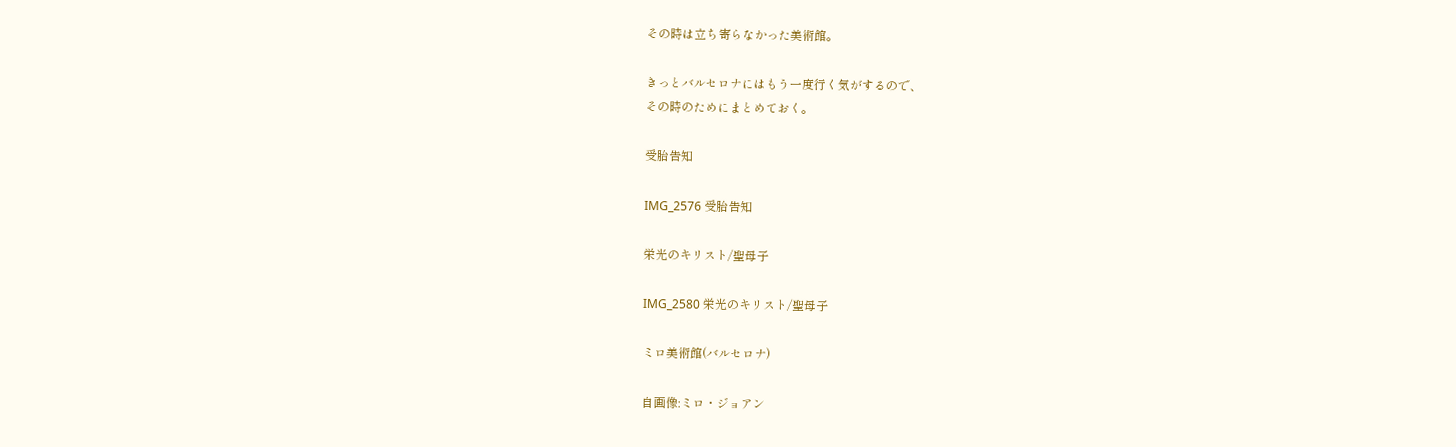その時は立ち寄らなかった美術館。

きっとバルセロナにはもう一度行く気がするので、
その時のためにまとめておく。

受胎告知

IMG_2576 受胎告知

栄光のキリスト/聖母子

IMG_2580 栄光のキリスト/聖母子

ミロ美術館(バルセロナ)

自画像:ミロ・ジョアン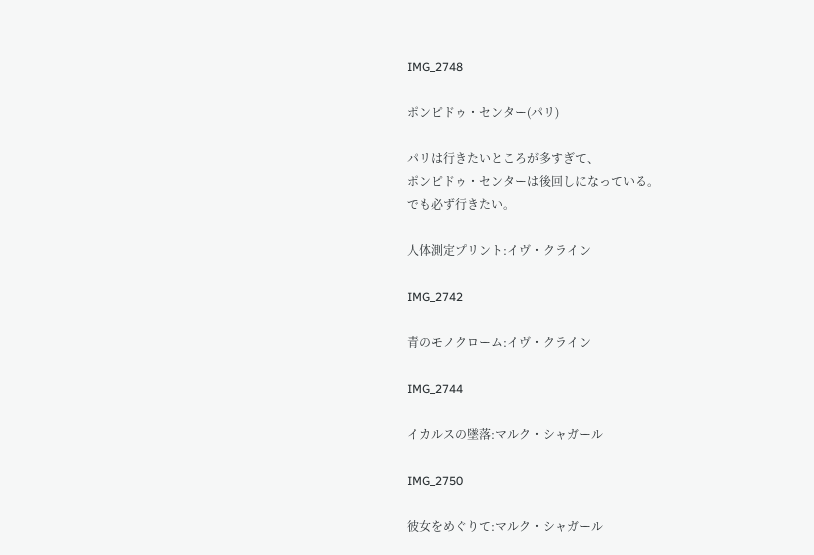IMG_2748

ポンピドゥ・センター(パリ)

パリは行きたいところが多すぎて、
ポンピドゥ・センターは後回しになっている。
でも必ず行きたい。

人体測定プリント:イヴ・クライン

IMG_2742

青のモノクローム:イヴ・クライン

IMG_2744

イカルスの墜落:マルク・シャガール

IMG_2750

彼女をめぐりて:マルク・シャガール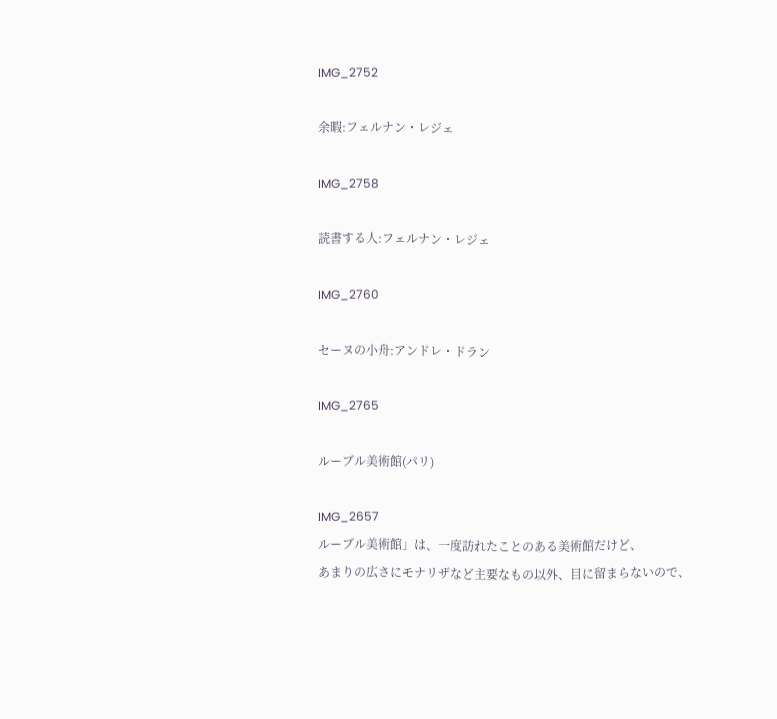IMG_2752

余暇:フェルナン・レジェ

IMG_2758

読書する人:フェルナン・レジェ

IMG_2760

セーヌの小舟:アンドレ・ドラン

IMG_2765

ルーブル美術館(パリ)

IMG_2657
ルーブル美術館」は、一度訪れたことのある美術館だけど、
あまりの広さにモナリザなど主要なもの以外、目に留まらないので、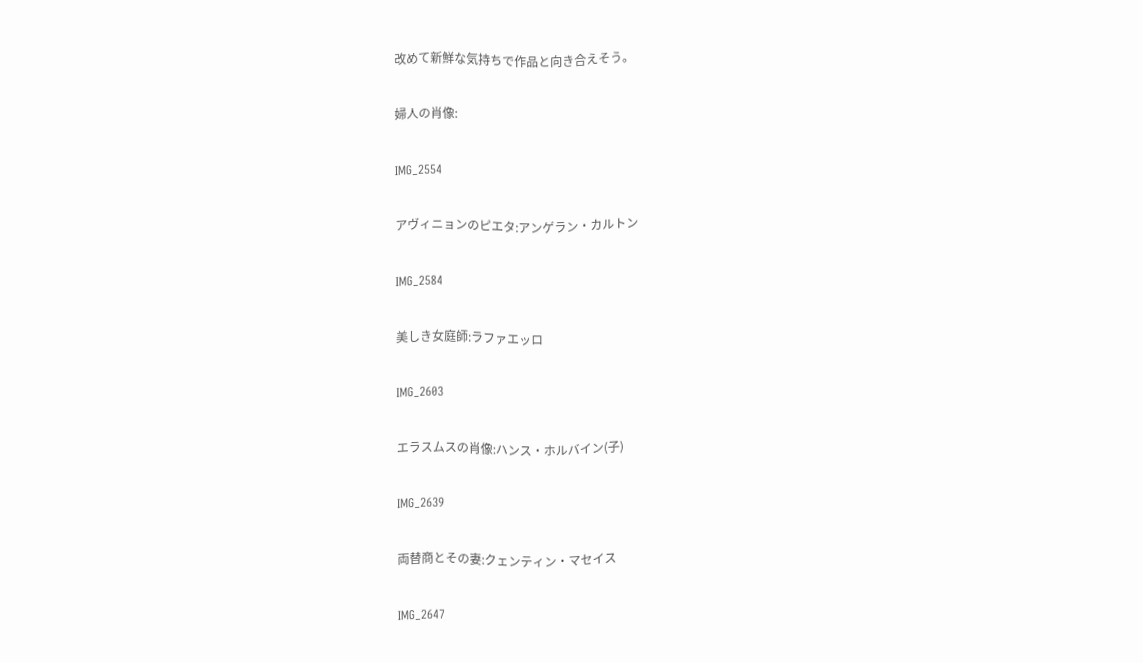改めて新鮮な気持ちで作品と向き合えそう。

婦人の肖像:

IMG_2554

アヴィニョンのピエタ:アンゲラン・カルトン

IMG_2584

美しき女庭師:ラファエッロ

IMG_2603

エラスムスの肖像:ハンス・ホルバイン(子)

IMG_2639

両替商とその妻:クェンティン・マセイス

IMG_2647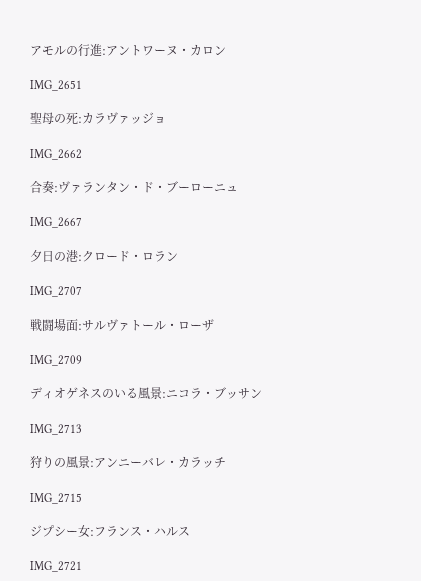アモルの行進:アントワーヌ・カロン

IMG_2651

聖母の死:カラヴァッジョ

IMG_2662

合奏:ヴァランタン・ド・ブーローニュ

IMG_2667

夕日の港:クロード・ロラン

IMG_2707

戦闘場面:サルヴァトール・ローザ

IMG_2709

ディオゲネスのいる風景:ニコラ・ブッサン

IMG_2713

狩りの風景:アンニーバレ・カラッチ

IMG_2715

ジプシー女:フランス・ハルス

IMG_2721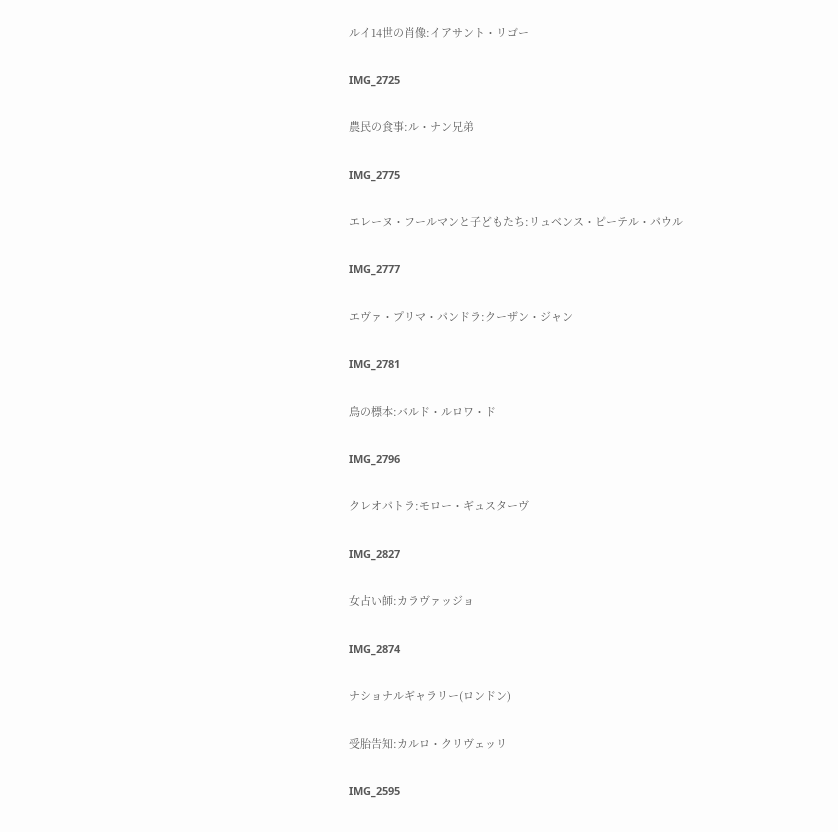ルイ14世の肖像:イアサント・リゴー

IMG_2725

農民の食事:ル・ナン兄弟

IMG_2775

エレーヌ・フールマンと子どもたち:リュベンス・ピーテル・パウル

IMG_2777

エヴァ・プリマ・パンドラ:クーザン・ジャン

IMG_2781

鳥の標本:バルド・ルロワ・ド

IMG_2796

クレオパトラ:モロー・ギュスターヴ

IMG_2827

女占い師:カラヴァッジョ

IMG_2874

ナショナルギャラリー(ロンドン)

受胎告知:カルロ・クリヴェッリ

IMG_2595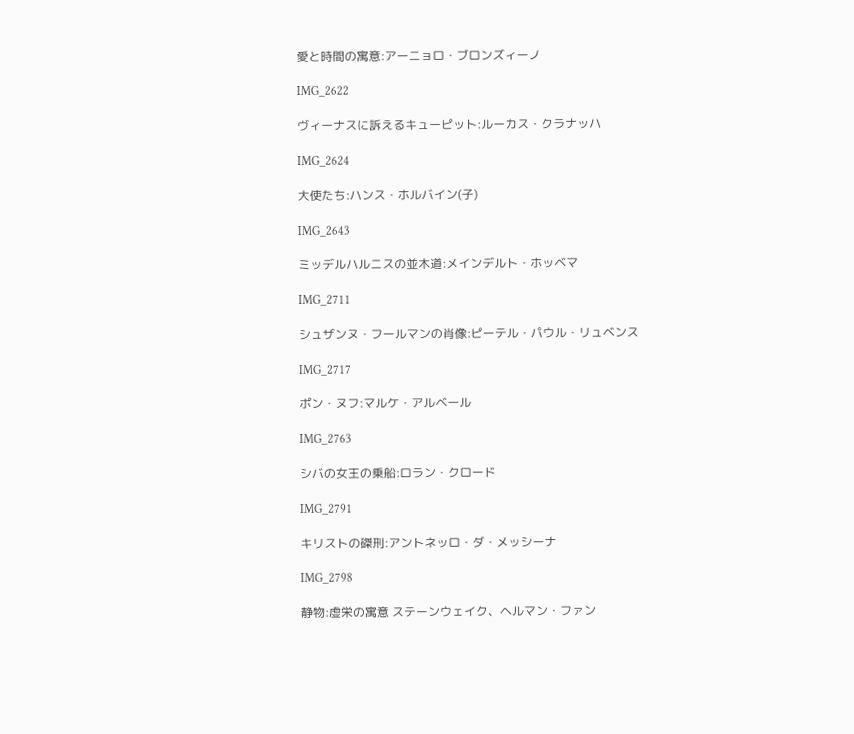愛と時間の寓意:アーニョロ・ブロンズィーノ

IMG_2622

ヴィーナスに訴えるキューピット:ルーカス・クラナッハ

IMG_2624

大使たち:ハンス・ホルバイン(子)

IMG_2643

ミッデルハルニスの並木道:メインデルト・ホッベマ

IMG_2711

シュザンヌ・フールマンの肖像:ピーテル・パウル・リュベンス

IMG_2717

ポン・ヌフ:マルケ・アルベール

IMG_2763

シバの女王の乗船:ロラン・クロード

IMG_2791

キリストの磔刑:アントネッロ・ダ・メッシーナ

IMG_2798

静物:虚栄の寓意 ステーンウェイク、ヘルマン・ファン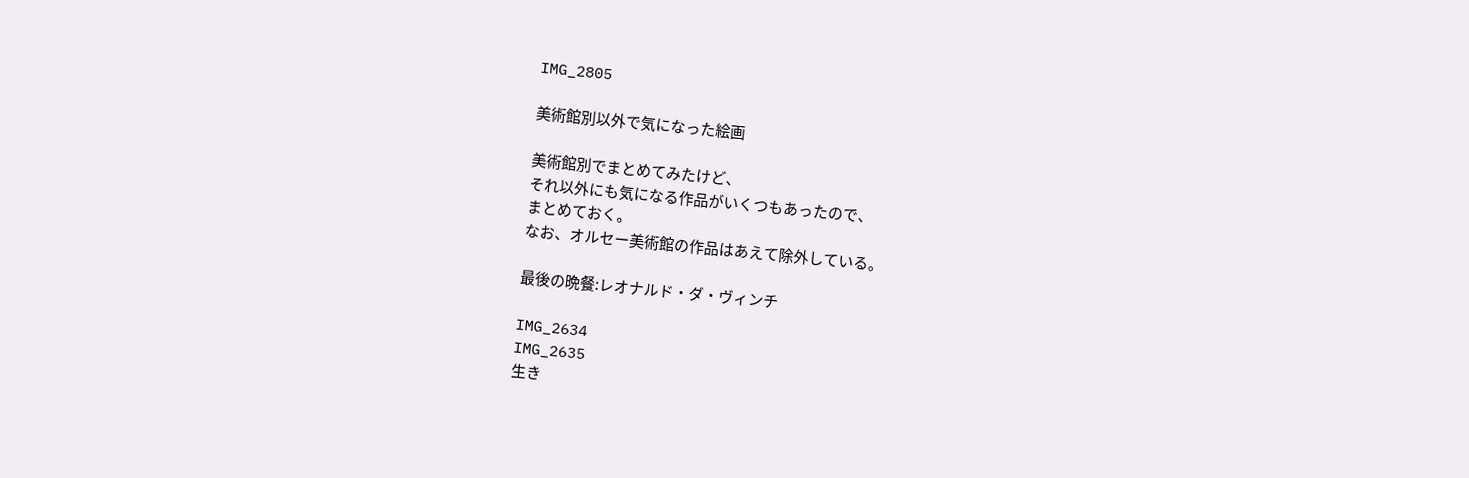IMG_2805

美術館別以外で気になった絵画

美術館別でまとめてみたけど、
それ以外にも気になる作品がいくつもあったので、
まとめておく。
なお、オルセー美術館の作品はあえて除外している。

最後の晩餐:レオナルド・ダ・ヴィンチ

IMG_2634
IMG_2635
生き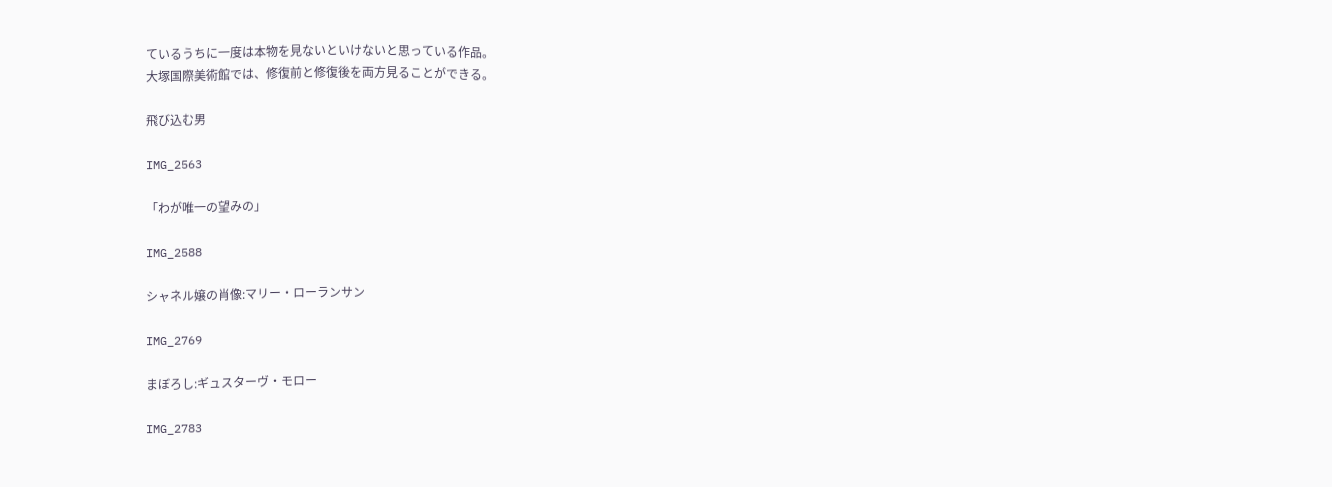ているうちに一度は本物を見ないといけないと思っている作品。
大塚国際美術館では、修復前と修復後を両方見ることができる。

飛び込む男

IMG_2563

「わが唯一の望みの」

IMG_2588

シャネル嬢の肖像:マリー・ローランサン

IMG_2769

まぼろし:ギュスターヴ・モロー

IMG_2783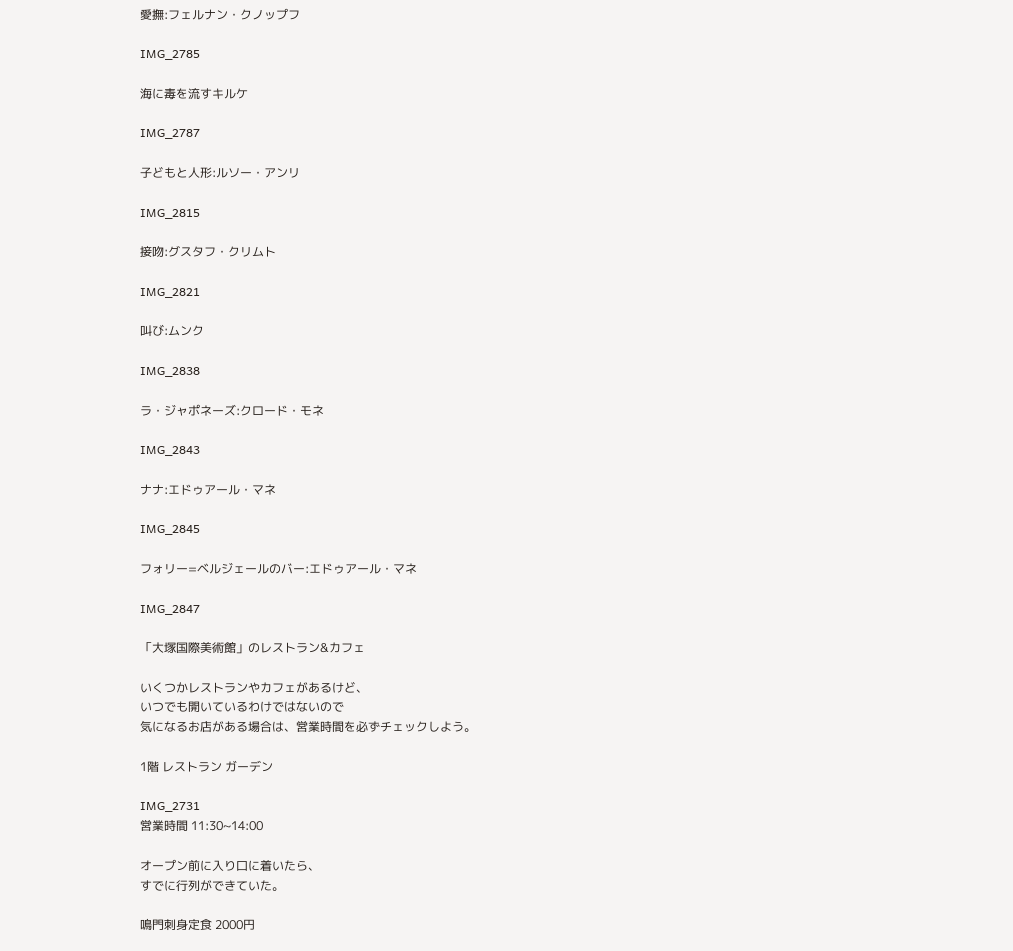愛撫:フェルナン・クノップフ

IMG_2785

海に毒を流すキルケ

IMG_2787

子どもと人形:ルソー・アンリ

IMG_2815

接吻:グスタフ・クリムト

IMG_2821

叫び:ムンク

IMG_2838

ラ・ジャポネーズ:クロード・モネ

IMG_2843

ナナ:エドゥアール・マネ

IMG_2845

フォリー=ベルジェールのバー:エドゥアール・マネ

IMG_2847

「大塚国際美術館」のレストラン&カフェ

いくつかレストランやカフェがあるけど、
いつでも開いているわけではないので
気になるお店がある場合は、営業時間を必ずチェックしよう。

1階 レストラン ガーデン

IMG_2731
営業時間 11:30~14:00

オープン前に入り口に着いたら、
すでに行列ができていた。

鳴門刺身定食 2000円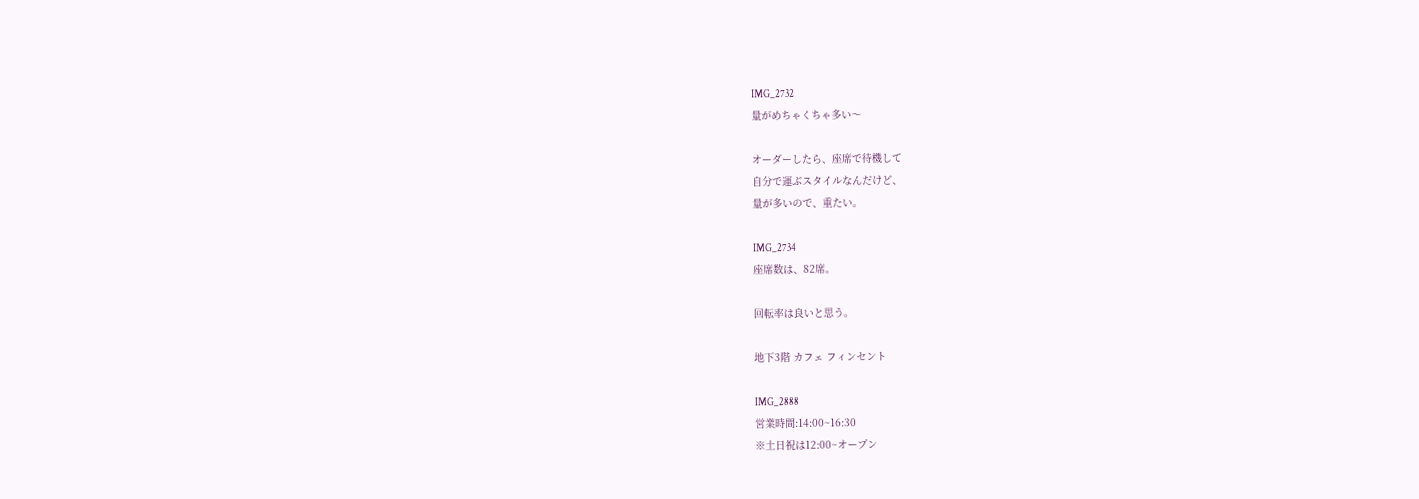IMG_2732
量がめちゃくちゃ多い〜

オーダーしたら、座席で待機して
自分で運ぶスタイルなんだけど、
量が多いので、重たい。

IMG_2734
座席数は、82席。

回転率は良いと思う。

地下3階 カフェ フィンセント

IMG_2888
営業時間:14:00~16:30
※土日祝は12:00~オープン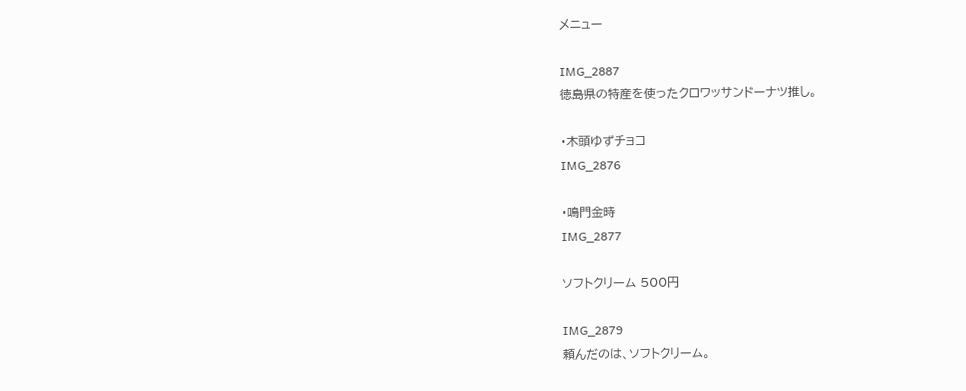メニュー

IMG_2887
徳島県の特産を使ったクロワッサンドーナツ推し。

・木頭ゆずチョコ
IMG_2876

・鳴門金時
IMG_2877

ソフトクリーム 500円

IMG_2879
頼んだのは、ソフトクリーム。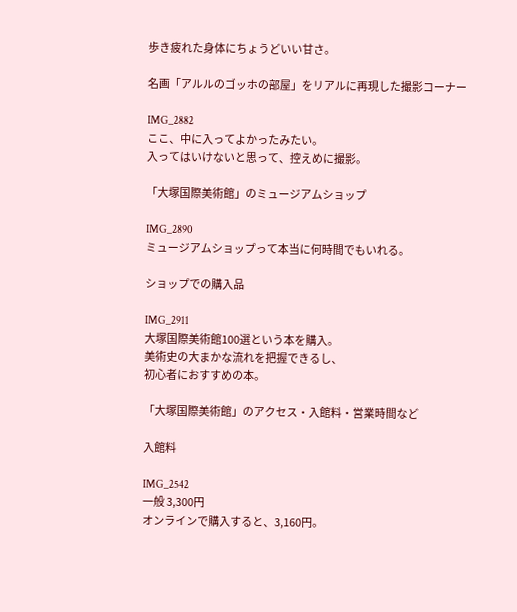歩き疲れた身体にちょうどいい甘さ。

名画「アルルのゴッホの部屋」をリアルに再現した撮影コーナー

IMG_2882
ここ、中に入ってよかったみたい。
入ってはいけないと思って、控えめに撮影。

「大塚国際美術館」のミュージアムショップ

IMG_2890
ミュージアムショップって本当に何時間でもいれる。

ショップでの購入品

IMG_2911
大塚国際美術館100選という本を購入。
美術史の大まかな流れを把握できるし、
初心者におすすめの本。

「大塚国際美術館」のアクセス・入館料・営業時間など

入館料

IMG_2542
一般 3,300円
オンラインで購入すると、3,160円。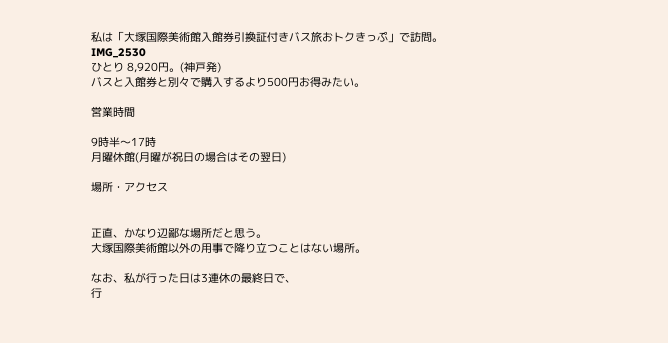私は「大塚国際美術館入館券引換証付きバス旅おトクきっぷ」で訪問。
IMG_2530
ひとり 8,920円。(神戸発)
バスと入館券と別々で購入するより500円お得みたい。

営業時間

9時半〜17時
月曜休館(月曜が祝日の場合はその翌日)

場所・アクセス


正直、かなり辺鄙な場所だと思う。
大塚国際美術館以外の用事で降り立つことはない場所。

なお、私が行った日は3連休の最終日で、
行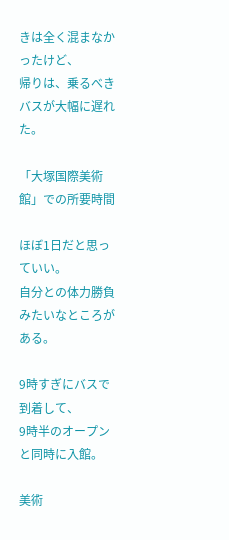きは全く混まなかったけど、
帰りは、乗るべきバスが大幅に遅れた。

「大塚国際美術館」での所要時間

ほぼ1日だと思っていい。
自分との体力勝負みたいなところがある。

9時すぎにバスで到着して、
9時半のオープンと同時に入館。

美術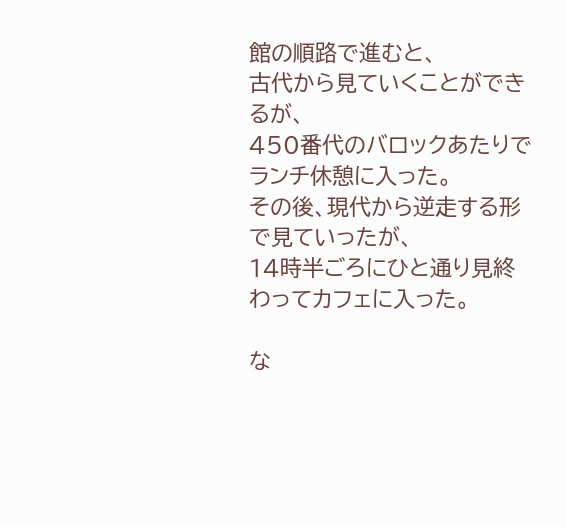館の順路で進むと、
古代から見ていくことができるが、
450番代のバロックあたりでランチ休憩に入った。
その後、現代から逆走する形で見ていったが、
14時半ごろにひと通り見終わってカフェに入った。

な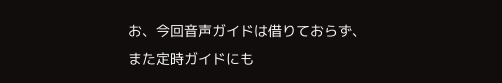お、今回音声ガイドは借りておらず、
また定時ガイドにも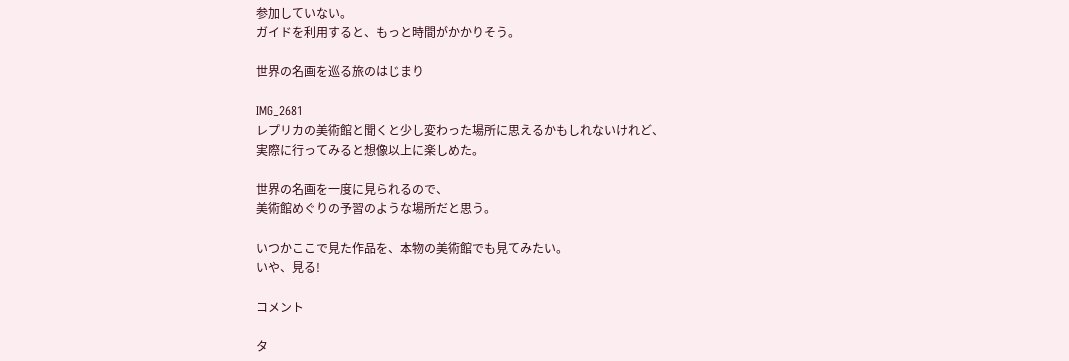参加していない。
ガイドを利用すると、もっと時間がかかりそう。

世界の名画を巡る旅のはじまり

IMG_2681
レプリカの美術館と聞くと少し変わった場所に思えるかもしれないけれど、
実際に行ってみると想像以上に楽しめた。

世界の名画を一度に見られるので、
美術館めぐりの予習のような場所だと思う。

いつかここで見た作品を、本物の美術館でも見てみたい。
いや、見る!

コメント

タ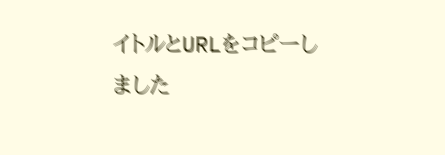イトルとURLをコピーしました